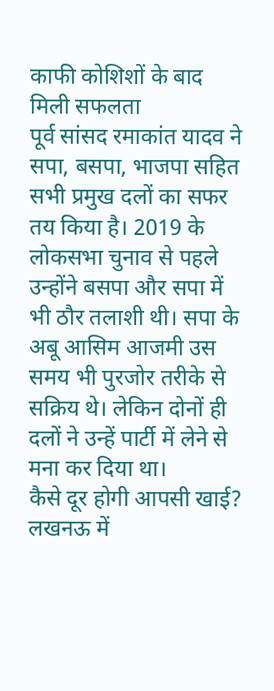काफी कोशिशों के बाद मिली सफलता
पूर्व सांसद रमाकांत यादव ने सपा, बसपा, भाजपा सहित सभी प्रमुख दलों का सफर तय किया है। 2019 के लोकसभा चुनाव से पहले उन्होंने बसपा और सपा में भी ठौर तलाशी थी। सपा के अबू आसिम आजमी उस समय भी पुरजोर तरीके से सक्रिय थे। लेकिन दोनों ही दलों ने उन्हें पार्टी में लेने से मना कर दिया था।
कैसे दूर होगी आपसी खाई?
लखनऊ में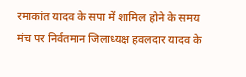रमाकांत यादव के सपा में शामिल होने के समय मंच पर निर्वतमान जिलाध्यक्ष हवलदार यादव के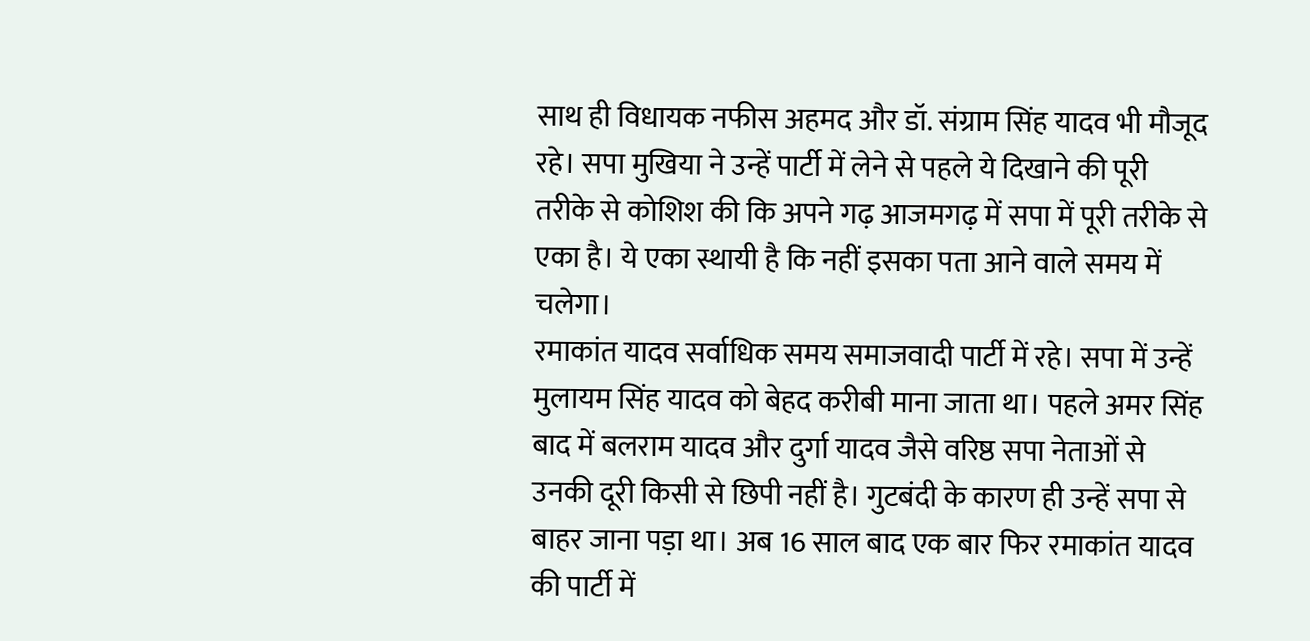साथ ही विधायक नफीस अहमद और डॉ. संग्राम सिंह यादव भी मौजूद रहे। सपा मुखिया ने उन्हें पार्टी में लेने से पहले ये दिखाने की पूरी तरीके से कोशिश की कि अपने गढ़ आजमगढ़ में सपा में पूरी तरीके से एका है। ये एका स्थायी है कि नहीं इसका पता आने वाले समय में चलेगा।
रमाकांत यादव सर्वाधिक समय समाजवादी पार्टी में रहे। सपा में उन्हें मुलायम सिंह यादव को बेहद करीबी माना जाता था। पहले अमर सिंह बाद में बलराम यादव और दुर्गा यादव जैसे वरिष्ठ सपा नेताओं से उनकी दूरी किसी से छिपी नहीं है। गुटबंदी के कारण ही उन्हें सपा से बाहर जाना पड़ा था। अब 16 साल बाद एक बार फिर रमाकांत यादव की पार्टी में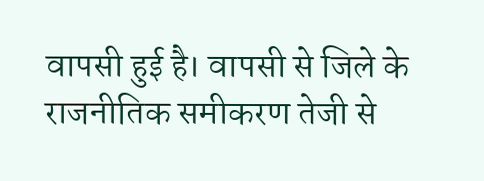वापसी हुई है। वापसी से जिले के राजनीतिक समीकरण तेजी से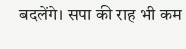बदलेंगे। सपा की राह भी कम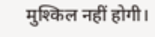मुश्किल नहीं होगी।